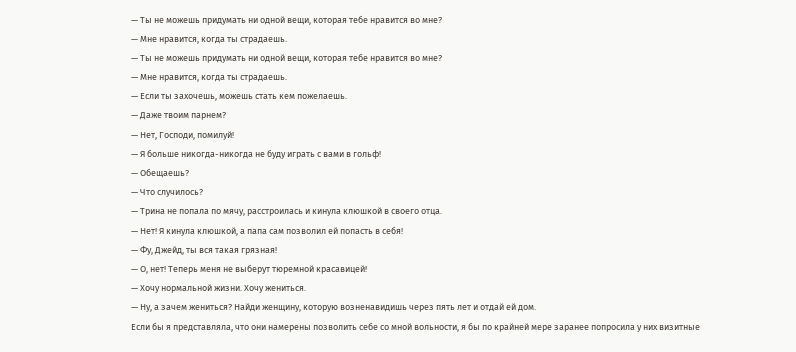— Ты не можешь придумать ни одной вещи, которая тебе нравится во мне?
— Мне нравится, когда ты страдаешь.
— Ты не можешь придумать ни одной вещи, которая тебе нравится во мне?
— Мне нравится, когда ты страдаешь.
— Если ты захочешь, можешь стать кем пожелаешь.
— Даже твоим парнем?
— Нет, Господи, помилуй!
— Я больше никогда-никогда не буду играть с вами в гольф!
— Обещаешь?
— Что случилось?
— Трина не попала по мячу, расстроилась и кинула клюшкой в своего отца.
— Нет! Я кинула клюшкой, а папа сам позволил ей попасть в себя!
— Фу, Джейд, ты вся такая грязная!
— О, нет! Теперь меня не выберут тюремной красавицей!
— Хочу нормальной жизни. Хочу жениться.
— Ну, а зачем жениться? Найди женщину, которую возненавидишь через пять лет и отдай ей дом.
Если бы я представляла, что они намерены позволить себе со мной вольности, я бы по крайней мере заранее попросила у них визитные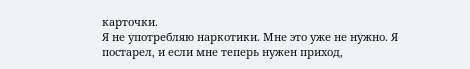карточки.
Я не употребляю наркотики. Мне это уже не нужно. Я постарел, и если мне теперь нужен приход,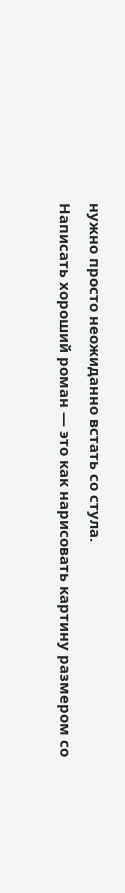нужно просто неожиданно встать со стула.
Написать хороший роман — это как нарисовать картину размером со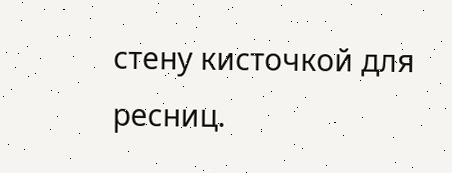стену кисточкой для ресниц.